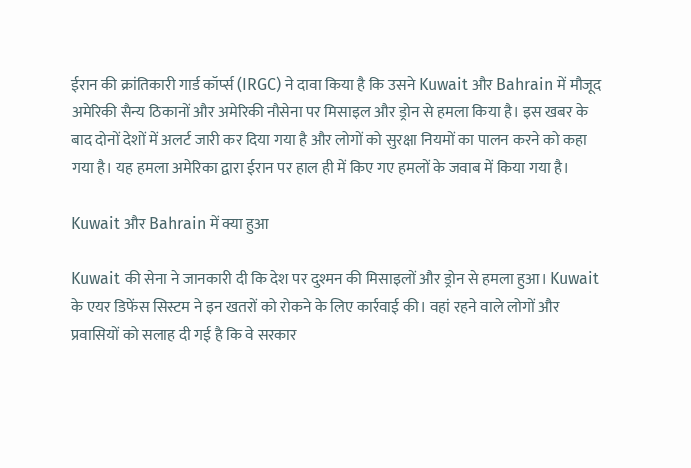ईरान की क्रांतिकारी गार्ड कॉर्प्स (IRGC) ने दावा किया है कि उसने Kuwait और Bahrain में मौजूद अमेरिकी सैन्य ठिकानों और अमेरिकी नौसेना पर मिसाइल और ड्रोन से हमला किया है। इस खबर के बाद दोनों देशों में अलर्ट जारी कर दिया गया है और लोगों को सुरक्षा नियमों का पालन करने को कहा गया है। यह हमला अमेरिका द्वारा ईरान पर हाल ही में किए गए हमलों के जवाब में किया गया है।

Kuwait और Bahrain में क्या हुआ

Kuwait की सेना ने जानकारी दी कि देश पर दुश्मन की मिसाइलों और ड्रोन से हमला हुआ। Kuwait के एयर डिफेंस सिस्टम ने इन खतरों को रोकने के लिए कार्रवाई की। वहां रहने वाले लोगों और प्रवासियों को सलाह दी गई है कि वे सरकार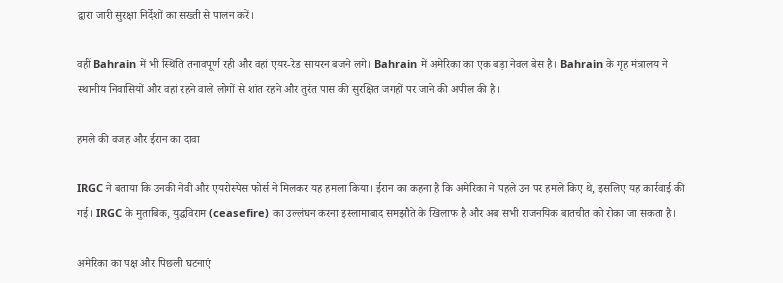द्वारा जारी सुरक्षा निर्देशों का सख्ती से पालन करें।

वहीं Bahrain में भी स्थिति तनावपूर्ण रही और वहां एयर-रेड सायरन बजने लगे। Bahrain में अमेरिका का एक बड़ा नेवल बेस है। Bahrain के गृह मंत्रालय ने स्थानीय निवासियों और वहां रहने वाले लोगों से शांत रहने और तुरंत पास की सुरक्षित जगहों पर जाने की अपील की है।

हमले की वजह और ईरान का दावा

IRGC ने बताया कि उनकी नेवी और एयरोस्पेस फोर्स ने मिलकर यह हमला किया। ईरान का कहना है कि अमेरिका ने पहले उन पर हमले किए थे, इसलिए यह कार्रवाई की गई। IRGC के मुताबिक, युद्धविराम (ceasefire) का उल्लंघन करना इस्लामाबाद समझौते के खिलाफ है और अब सभी राजनयिक बातचीत को रोका जा सकता है।

अमेरिका का पक्ष और पिछली घटनाएं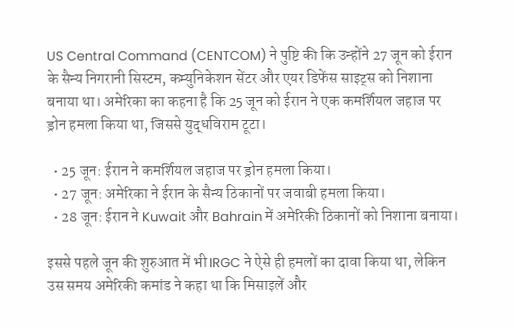US Central Command (CENTCOM) ने पुष्टि की कि उन्होंने 27 जून को ईरान के सैन्य निगरानी सिस्टम, कम्युनिकेशन सेंटर और एयर डिफेंस साइट्स को निशाना बनाया था। अमेरिका का कहना है कि 25 जून को ईरान ने एक कमर्शियल जहाज पर ड्रोन हमला किया था, जिससे युद्धविराम टूटा।

  • 25 जून: ईरान ने कमर्शियल जहाज पर ड्रोन हमला किया।
  • 27 जून: अमेरिका ने ईरान के सैन्य ठिकानों पर जवाबी हमला किया।
  • 28 जून: ईरान ने Kuwait और Bahrain में अमेरिकी ठिकानों को निशाना बनाया।

इससे पहले जून की शुरुआत में भी IRGC ने ऐसे ही हमलों का दावा किया था, लेकिन उस समय अमेरिकी कमांड ने कहा था कि मिसाइलें और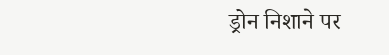ड्रोन निशाने पर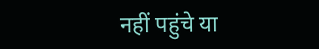नहीं पहुंचे या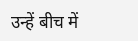उन्हें बीच में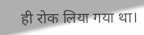ही रोक लिया गया था।